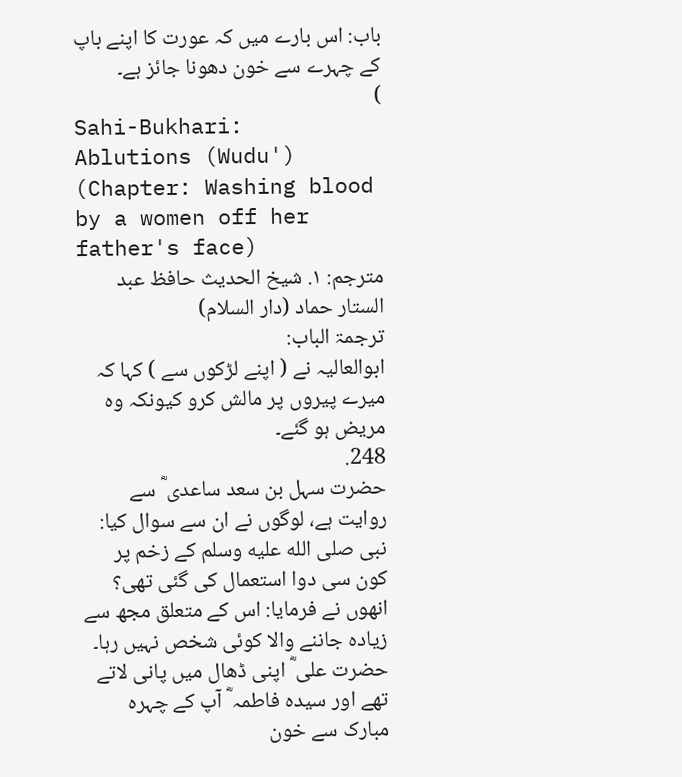باب: اس بارے میں کہ عورت کا اپنے باپ کے چہرے سے خون دھونا جائز ہے۔
)
Sahi-Bukhari:
Ablutions (Wudu')
(Chapter: Washing blood by a women off her father's face)
مترجم: ١. شیخ الحدیث حافظ عبد الستار حماد (دار السلام)
ترجمۃ الباب:
ابوالعالیہ نے ( اپنے لڑکوں سے ) کہا کہ میرے پیروں پر مالش کرو کیونکہ وہ مریض ہو گئے۔
248.
حضرت سہل بن سعد ساعدی ؓ سے روایت ہے، لوگوں نے ان سے سوال کیا: نبی صلى الله عليه وسلم کے زخم پر کون سی دوا استعمال کی گئی تھی؟ انھوں نے فرمایا: اس کے متعلق مجھ سے زیادہ جاننے والا کوئی شخص نہیں رہا۔ حضرت علی ؓ اپنی ڈھال میں پانی لاتے تھے اور سیدہ فاطمہ ؓ آپ کے چہرہ مبارک سے خون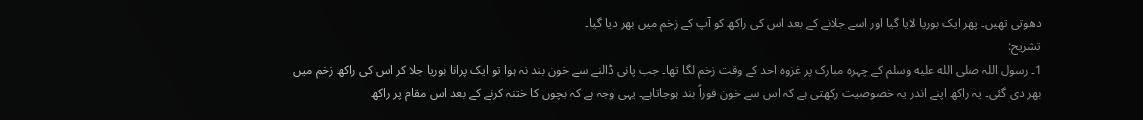دھوتی تھیں۔ پھر ایک بوریا لایا گیا اور اسے جلانے کے بعد اس کی راکھ کو آپ کے زخم میں بھر دیا گیا۔
تشریح:
1۔ رسول اللہ صلى الله عليه وسلم کے چہرہ مبارک پر غزوہ احد کے وقت زخم لگا تھا۔ جب پانی ڈالنے سے خون بند نہ ہوا تو ایک پرانا بوریا جلا کر اس کی راکھ زخم میں بھر دی گئی۔ یہ راکھ اپنے اندر یہ خصوصیت رکھتی ہے کہ اس سے خون فوراً بند ہوجاتاہے۔ یہی وجہ ہے کہ بچوں کا ختنہ کرنے کے بعد اس مقام پر راکھ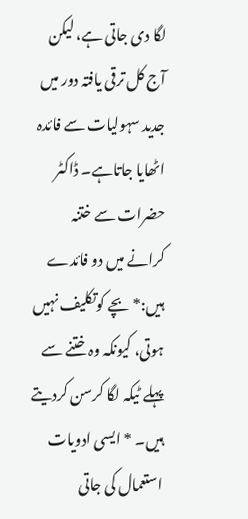لگا دی جاتی ہے، لیکن آج کل ترقی یافتہ دور میں جدید سہولیات سے فائدہ اٹھایا جاتاہے۔ ڈاکٹر حضرات سے ختنہ کرانے میں دو فائدے ہیں:* بچے کوتکلیف نہیں ہوتی، کیونکہ وہ ختنے سے پہلے ٹیکہ لگا کرسن کردیتے ہیں۔ * ایسی ادویات استعمال کی جاتی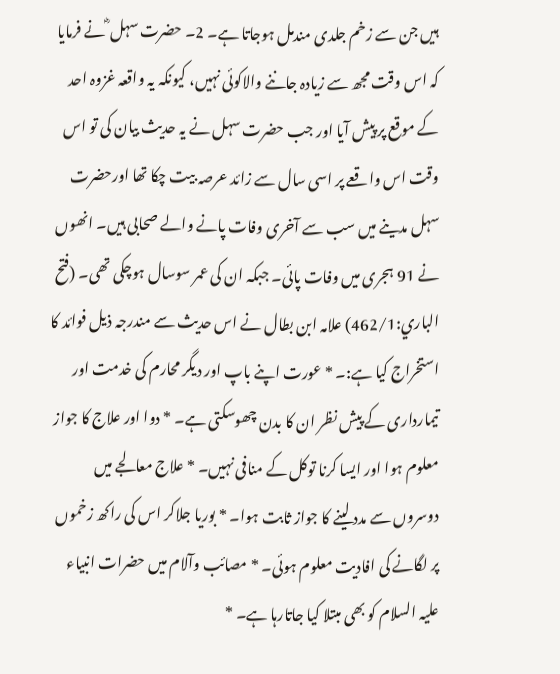ہیں جن سے زخم جلدی مندمل ہوجاتا ہے۔ 2۔ حضرت سہل ؓ نے فرمایا کہ اس وقت مجھ سے زیادہ جاننے والاکوئی نہیں، کیونکہ یہ واقعہ غزوہ احد کے موقع پر پیش آیا اور جب حضرت سہل نے یہ حدیث بیان کی تو اس وقت اس واقعے پر اسی سال سے زائد عرصہ بیت چکا تھا اورحضرت سہل مدینے میں سب سے آخری وفات پانے والے صحابی ہیں۔ انھوں نے 91 ہجری میں وفات پائی۔ جبکہ ان کی عمر سوسال ہوچکی تھی۔ (فتح الباري:462/1) علامہ ابن بطال نے اس حدیث سے مندرجہ ذیل فوائد کا استخراج کیا ہے:۔ * عورت اپنے باپ اور دیگر محارم کی خدمت اور تیمارداری کے پیش نظر ان کا بدن چھوسکتی ہے۔ * دوا اور علاج کا جواز معلوم ہوا اور ایسا کرنا توکل کے منافی نہیں۔ * علاج معالجے میں دوسروں سے مدد لینے کا جواز ثابت ہوا۔ * بوریا جلاکر اس کی راکھ زخموں پر لگانے کی افادیت معلوم ہوئی۔ * مصائب وآلام میں حضرات انبیاء علیہ السلام کو بھی مبتلا کیا جاتارہا ہے۔ *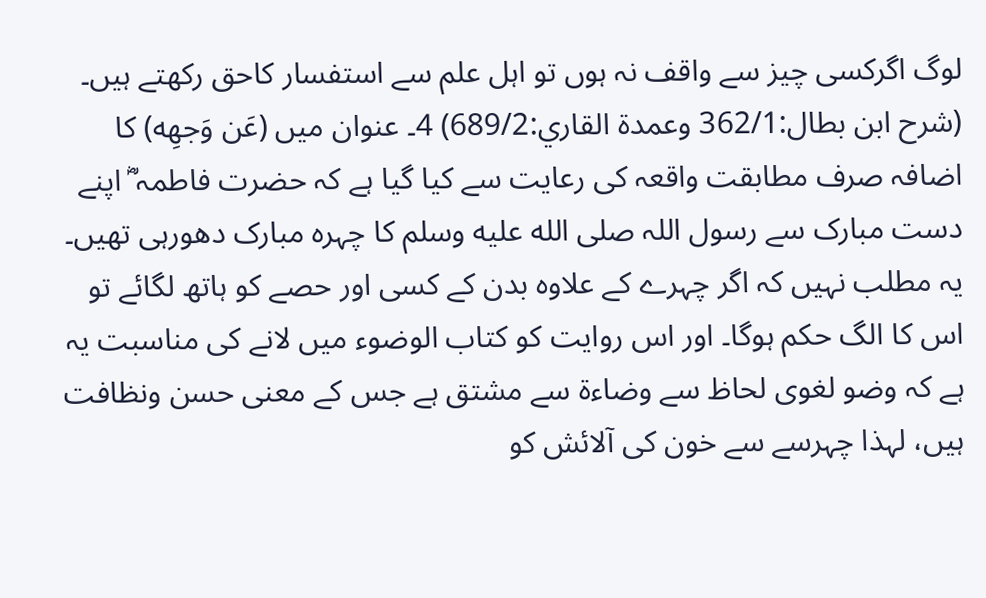لوگ اگرکسی چیز سے واقف نہ ہوں تو اہل علم سے استفسار کاحق رکھتے ہیں۔ (شرح ابن بطال:362/1 وعمدة القاري:689/2) 4۔ عنوان میں (عَن وَجهِه) کا اضافہ صرف مطابقت واقعہ کی رعایت سے کیا گیا ہے کہ حضرت فاطمہ ؓ اپنے دست مبارک سے رسول اللہ صلى الله عليه وسلم کا چہرہ مبارک دھورہی تھیں۔ یہ مطلب نہیں کہ اگر چہرے کے علاوہ بدن کے کسی اور حصے کو ہاتھ لگائے تو اس کا الگ حکم ہوگا۔ اور اس روایت کو کتاب الوضوء میں لانے کی مناسبت یہ ہے کہ وضو لغوی لحاظ سے وضاءة سے مشتق ہے جس کے معنی حسن ونظافت ہیں، لہذا چہرسے سے خون کی آلائش کو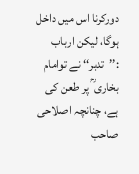دورکرنا اس میں داخل ہوگا، لیکن ارباب :’’تدبر‘‘ نے توامام بخاری ؒ پر طعن کی ہے، چنانچہ اصلاحی صاحب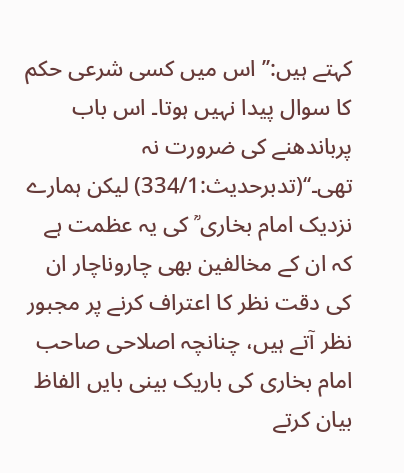کہتے ہیں:’’ اس میں کسی شرعی حکم کا سوال پیدا نہیں ہوتا۔ اس باب پرباندھنے کی ضرورت نہ تھی۔‘‘(تدبرحدیث:334/1) لیکن ہمارے نزدیک امام بخاری ؒ کی یہ عظمت ہے کہ ان کے مخالفین بھی چاروناچار ان کی دقت نظر کا اعتراف کرنے پر مجبور نظر آتے ہیں، چنانچہ اصلاحی صاحب امام بخاری کی باریک بینی بایں الفاظ بیان کرتے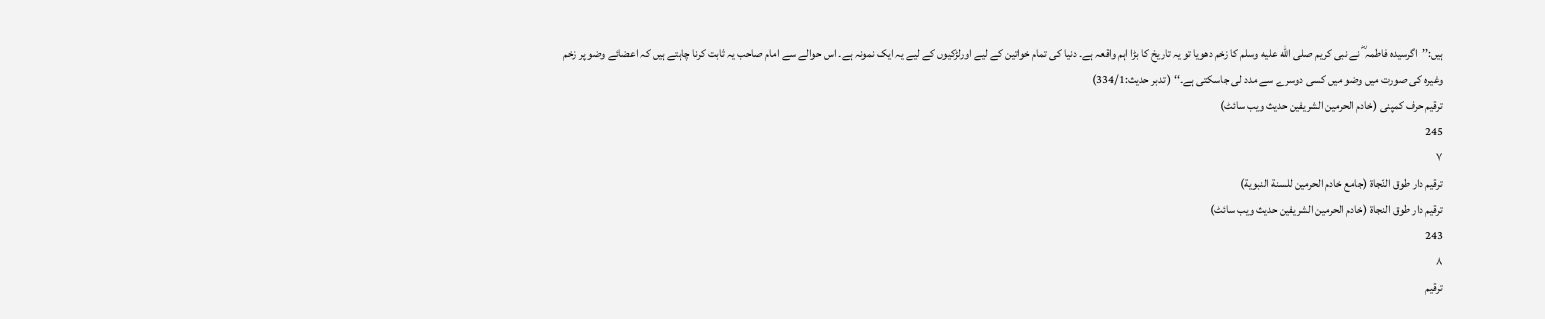ہیں:’’اگرسیدہ فاطمہ ؓ نے نبی کریم صلى الله عليه وسلم کا زخم دھویا تو یہ تاریخ کا بڑا اہم واقعہ ہے۔ دنیا کی تمام خواتین کے لیے اورلڑکیوں کے لیے یہ ایک نمونہ ہے۔ اس حوالے سے امام صاحب یہ ثابت کرنا چاہتے ہیں کہ اعضائے وضو پر زخم وغیرہ کی صورت میں وضو میں کسی دوسرے سے مدد لی جاسکتی ہے۔‘‘ ( تدبر حدیث:334/1)
ترقیم حرف کمپنی (خادم الحرمین الشریفین حدیث ویب سائٹ)
245
٧
ترقيم دار طوق النّجاة (جامع خادم الحرمين للسنة النبوية)
ترقیم دار طوق النجاۃ (خادم الحرمین الشریفین حدیث ویب سائٹ)
243
٨
ترقيم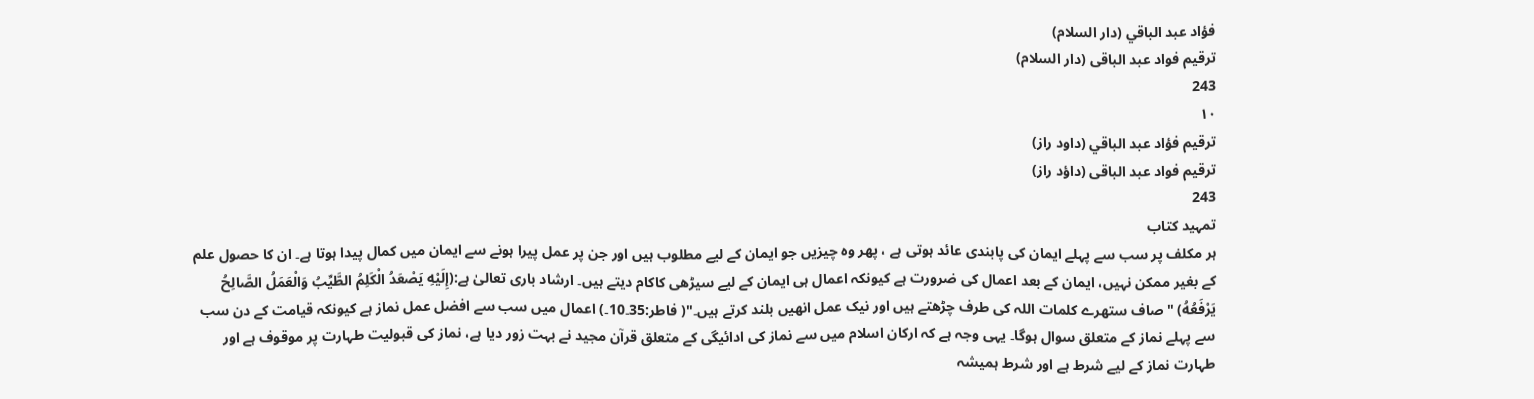فؤاد عبد الباقي (دار السلام)
ترقیم فواد عبد الباقی (دار السلام)
243
١٠
ترقيم فؤاد عبد الباقي (داود راز)
ترقیم فواد عبد الباقی (داؤد راز)
243
تمہید کتاب
ہر مکلف پر سب سے پہلے ایمان کی پابندی عائد ہوتی ہے ، پھر وہ چیزیں جو ایمان کے لیے مطلوب ہیں اور جن پر عمل پیرا ہونے سے ایمان میں کمال پیدا ہوتا ہے۔ ان کا حصول علم کے بغیر ممکن نہیں، ایمان کے بعد اعمال کی ضرورت ہے کیونکہ اعمال ہی ایمان کے لیے سیڑھی کاکام دیتے ہیں۔ ارشاد باری تعالیٰ ہے:(إِلَيْهِ يَصْعَدُ الْكَلِمُ الطَّيِّبُ وَالْعَمَلُ الصَّالِحُ يَرْفَعُهُ) "صاف ستھرے کلمات اللہ کی طرف چڑھتے ہیں اور نیک عمل انھیں بلند کرتے ہیں۔"( فاطر:35۔10۔) اعمال میں سب سے افضل عمل نماز ہے کیونکہ قیامت کے دن سب سے پہلے نماز کے متعلق سوال ہوگا۔ یہی وجہ ہے کہ ارکان اسلام میں سے نماز کی ادائیگی کے متعلق قرآن مجید نے بہت زور دیا ہے، نماز کی قبولیت طہارت پر موقوف ہے اور طہارت نماز کے لیے شرط ہے اور شرط ہمیشہ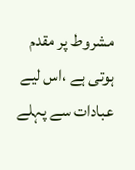مشروط پر مقدم ہوتی ہے ،اس لیے عبادات سے پہلے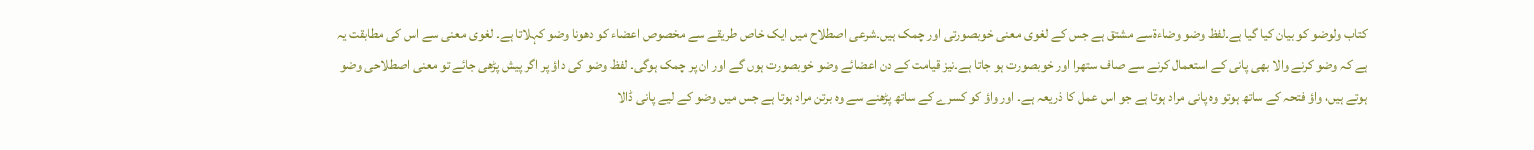کتاب ولوضو کو بیان کیا گیا ہے۔لفظ وضو وضاءۃسے مشتق ہے جس کے لغوی معنی خوبصورتی اور چمک ہیں۔شرعی اصطلاح میں ایک خاص طریقے سے مخصوص اعضاء کو دھونا وضو کہلاتا ہے۔ لغوی معنی سے اس کی مطابقت یہ ہے کہ وضو کرنے والا بھی پانی کے استعمال کرنے سے صاف ستھرا اور خوبصورت ہو جاتا ہے۔نیز قیامت کے دن اعضائے وضو خوبصورت ہوں گے اور ان پر چمک ہوگی۔ لفظ وضو کی داؤ پر اگر پیش پڑھی جائے تو معنی اصطلاحی وضو ہوتے ہیں، واؤ فتحہ کے ساتھ ہوتو وہ پانی مراد ہوتا ہے جو اس عمل کا ذریعہ ہے۔ اور واؤ کو کسرے کے ساتھ پڑھنے سے وہ برتن مراد ہوتا ہے جس میں وضو کے لیے پانی ڈالا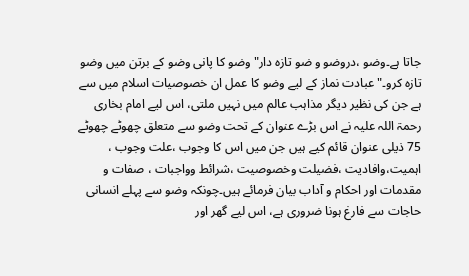جاتا ہے۔وضو ،دروضو و ضو تازہ دار"وضو کا پانی وضو کے برتن میں وضو تازہ کرو۔"عبادت نماز کے لیے وضو کا عمل ان خصوصیات اسلام میں سے ہے جن کی نظیر دیگر مذاہب عالم میں نہیں ملتی، اس لیے امام بخاری رحمۃ اللہ علیہ نے اس بڑے عنوان کے تحت وضو سے متعلق چھوٹے چھوٹے 75 ذیلی عنوان قائم کیے ہیں جن میں اس کا وجوب ،علت وجوب ، اہمیت،وافادیت ،فضیلت وخصوصیت ،شرائط وواجبات ، صفات و مقدمات اور احکام و آداب بیان فرمائے ہیں۔چونکہ وضو سے پہلے انسانی حاجات سے فارغ ہونا ضروری ہے، اس لیے گھر اور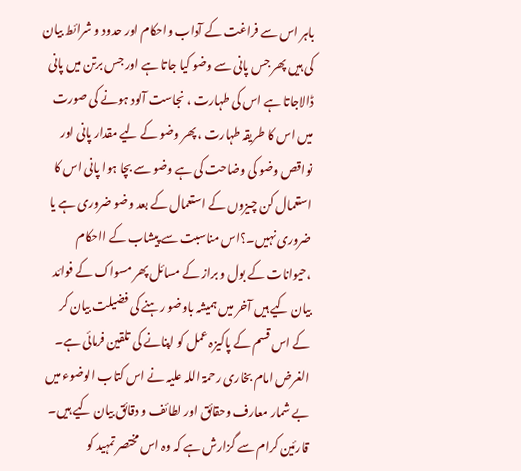باہر اس سے فراغت کے آداب واحکام اور حدود و شرائط بیان کی ہیں پھر جس پانی سے وضو کیا جاتا ہے اور جس برتن میں پانی ڈالاجاتا ہے اس کی طہارت ، نجاست آلود ہونے کی صورت میں اس کا طریقہ طہارت ، پھر وضو کے لیے مقدار پانی اور نواقص وضو کی وضاحت کی ہے وضو سے بچا ہوا پانی اس کا استعمال کن چیزوں کے استعمال کے بعد وضو ضروری ہے یا ضروری نہیں۔؟اس مناسبت سے پیشاب کے ااحکام ،حیوانات کے بول و براز کے مسائل پھر مسواک کے فوائد بیان کیے ہیں آخر میں ہمیشہ باوضو رہنے کی فضیلت بیان کر کے اس قسم کے پاکیزہ عمل کو اپنانے کی تلقین فرمائی ہے۔ الغرض امام بخاری رحمۃ اللہ علیہ نے اس کتاب الوضوء میں بے شمار معارف وحقائق اور لطائف و دقائق بیان کیے ہیں۔ قارئین کرام سے گزارش ہے کہ وہ اس مختصر تمہید کو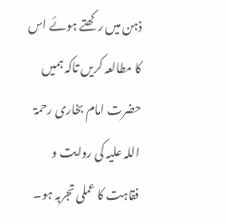ذہن میں رکھتے ہوئے اس کا مطالعہ کریں تاکہ ہمیں حضرت امام بخاری رحمۃ اللہ علیہ کی روایت و فقاہت کا عملی تجربہ ہو۔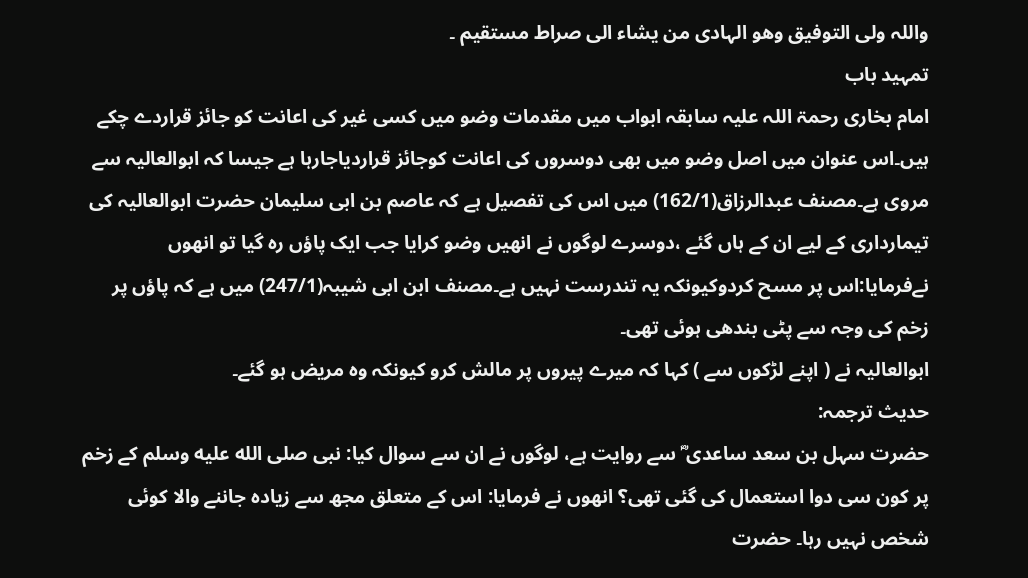واللہ ولی التوفیق وھو الہادی من یشاء الی صراط مستقیم ۔
تمہید باب
امام بخاری رحمۃ اللہ علیہ سابقہ ابواب میں مقدمات وضو میں کسی غیر کی اعانت کو جائز قراردے چکے ہیں۔اس عنوان میں اصل وضو میں بھی دوسروں کی اعانت کوجائز قراردیاجارہا ہے جیسا کہ ابوالعالیہ سے مروی ہے۔مصنف عبدالرزاق(162/1) میں اس کی تفصیل ہے کہ عاصم بن ابی سلیمان حضرت ابوالعالیہ کی تیمارداری کے لیے ان کے ہاں گئے ،دوسرے لوگوں نے انھیں وضو کرایا جب ایک پاؤں رہ گیا تو انھوں نےفرمایا:اس پر مسح کردوکیونکہ یہ تندرست نہیں ہے۔مصنف ابن ابی شیبہ(247/1) میں ہے کہ پاؤں پر زخم کی وجہ سے پٹی بندھی ہوئی تھی۔
ابوالعالیہ نے ( اپنے لڑکوں سے ) کہا کہ میرے پیروں پر مالش کرو کیونکہ وہ مریض ہو گئے۔
حدیث ترجمہ:
حضرت سہل بن سعد ساعدی ؓ سے روایت ہے، لوگوں نے ان سے سوال کیا: نبی صلى الله عليه وسلم کے زخم پر کون سی دوا استعمال کی گئی تھی؟ انھوں نے فرمایا: اس کے متعلق مجھ سے زیادہ جاننے والا کوئی شخص نہیں رہا۔ حضرت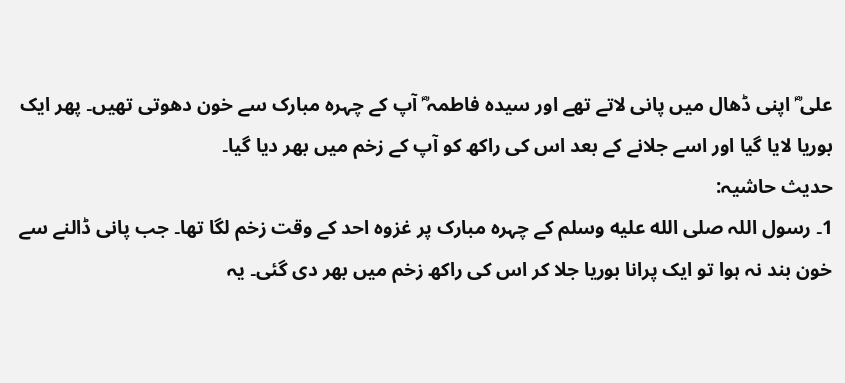علی ؓ اپنی ڈھال میں پانی لاتے تھے اور سیدہ فاطمہ ؓ آپ کے چہرہ مبارک سے خون دھوتی تھیں۔ پھر ایک بوریا لایا گیا اور اسے جلانے کے بعد اس کی راکھ کو آپ کے زخم میں بھر دیا گیا۔
حدیث حاشیہ:
1۔ رسول اللہ صلى الله عليه وسلم کے چہرہ مبارک پر غزوہ احد کے وقت زخم لگا تھا۔ جب پانی ڈالنے سے خون بند نہ ہوا تو ایک پرانا بوریا جلا کر اس کی راکھ زخم میں بھر دی گئی۔ یہ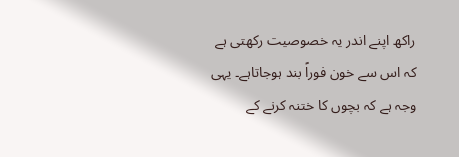راکھ اپنے اندر یہ خصوصیت رکھتی ہے کہ اس سے خون فوراً بند ہوجاتاہے۔ یہی وجہ ہے کہ بچوں کا ختنہ کرنے کے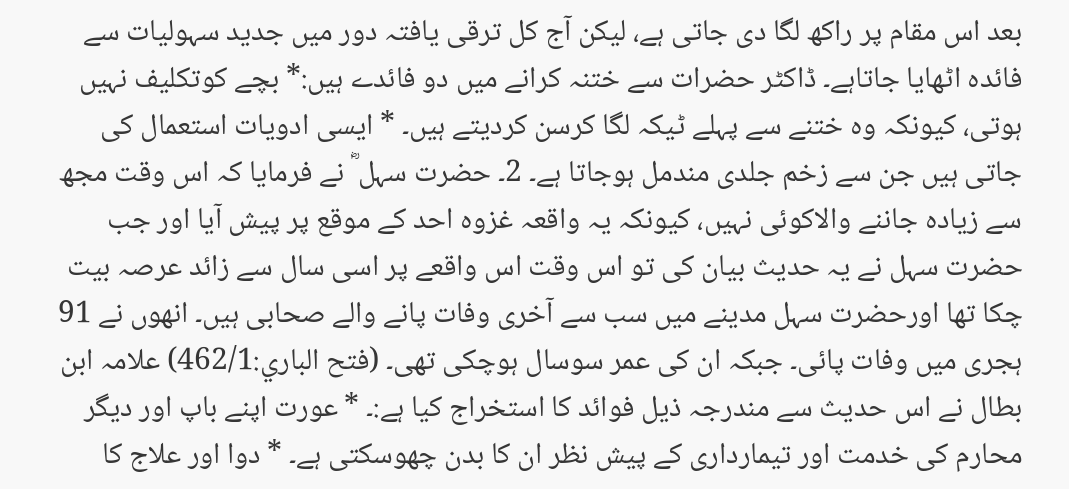بعد اس مقام پر راکھ لگا دی جاتی ہے، لیکن آج کل ترقی یافتہ دور میں جدید سہولیات سے فائدہ اٹھایا جاتاہے۔ ڈاکٹر حضرات سے ختنہ کرانے میں دو فائدے ہیں:* بچے کوتکلیف نہیں ہوتی، کیونکہ وہ ختنے سے پہلے ٹیکہ لگا کرسن کردیتے ہیں۔ * ایسی ادویات استعمال کی جاتی ہیں جن سے زخم جلدی مندمل ہوجاتا ہے۔ 2۔ حضرت سہل ؓ نے فرمایا کہ اس وقت مجھ سے زیادہ جاننے والاکوئی نہیں، کیونکہ یہ واقعہ غزوہ احد کے موقع پر پیش آیا اور جب حضرت سہل نے یہ حدیث بیان کی تو اس وقت اس واقعے پر اسی سال سے زائد عرصہ بیت چکا تھا اورحضرت سہل مدینے میں سب سے آخری وفات پانے والے صحابی ہیں۔ انھوں نے 91 ہجری میں وفات پائی۔ جبکہ ان کی عمر سوسال ہوچکی تھی۔ (فتح الباري:462/1) علامہ ابن بطال نے اس حدیث سے مندرجہ ذیل فوائد کا استخراج کیا ہے:۔ * عورت اپنے باپ اور دیگر محارم کی خدمت اور تیمارداری کے پیش نظر ان کا بدن چھوسکتی ہے۔ * دوا اور علاج کا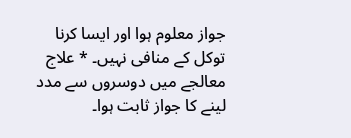جواز معلوم ہوا اور ایسا کرنا توکل کے منافی نہیں۔ * علاج معالجے میں دوسروں سے مدد لینے کا جواز ثابت ہوا۔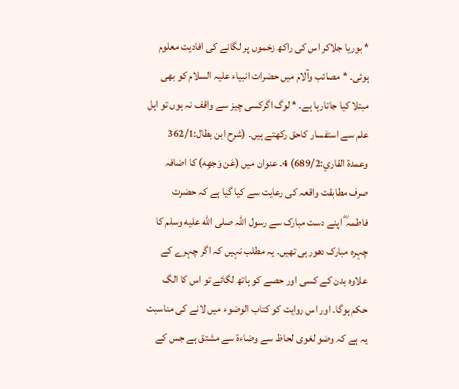* بوریا جلاکر اس کی راکھ زخموں پر لگانے کی افادیت معلوم ہوئی۔ * مصائب وآلام میں حضرات انبیاء علیہ السلام کو بھی مبتلا کیا جاتارہا ہے۔ * لوگ اگرکسی چیز سے واقف نہ ہوں تو اہل علم سے استفسار کاحق رکھتے ہیں۔ (شرح ابن بطال:362/1 وعمدة القاري:689/2) 4۔ عنوان میں (عَن وَجهِه) کا اضافہ صرف مطابقت واقعہ کی رعایت سے کیا گیا ہے کہ حضرت فاطمہ ؓ اپنے دست مبارک سے رسول اللہ صلى الله عليه وسلم کا چہرہ مبارک دھورہی تھیں۔ یہ مطلب نہیں کہ اگر چہرے کے علاوہ بدن کے کسی اور حصے کو ہاتھ لگائے تو اس کا الگ حکم ہوگا۔ اور اس روایت کو کتاب الوضوء میں لانے کی مناسبت یہ ہے کہ وضو لغوی لحاظ سے وضاءة سے مشتق ہے جس کے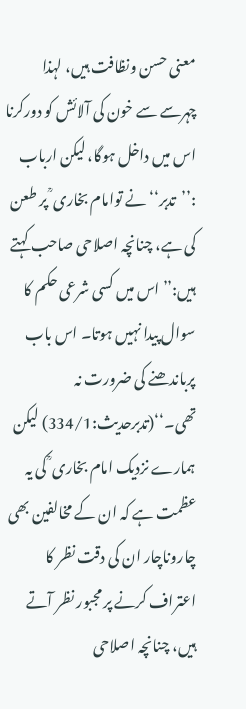معنی حسن ونظافت ہیں، لہذا چہرسے سے خون کی آلائش کو دورکرنا اس میں داخل ہوگا، لیکن ارباب :’’تدبر‘‘ نے توامام بخاری ؒ پر طعن کی ہے، چنانچہ اصلاحی صاحب کہتے ہیں:’’ اس میں کسی شرعی حکم کا سوال پیدا نہیں ہوتا۔ اس باب پرباندھنے کی ضرورت نہ تھی۔‘‘(تدبرحدیث:334/1) لیکن ہمارے نزدیک امام بخاری ؒ کی یہ عظمت ہے کہ ان کے مخالفین بھی چاروناچار ان کی دقت نظر کا اعتراف کرنے پر مجبور نظر آتے ہیں، چنانچہ اصلاحی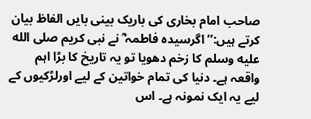صاحب امام بخاری کی باریک بینی بایں الفاظ بیان کرتے ہیں:’’اگرسیدہ فاطمہ ؓ نے نبی کریم صلى الله عليه وسلم کا زخم دھویا تو یہ تاریخ کا بڑا اہم واقعہ ہے۔ دنیا کی تمام خواتین کے لیے اورلڑکیوں کے لیے یہ ایک نمونہ ہے۔ اس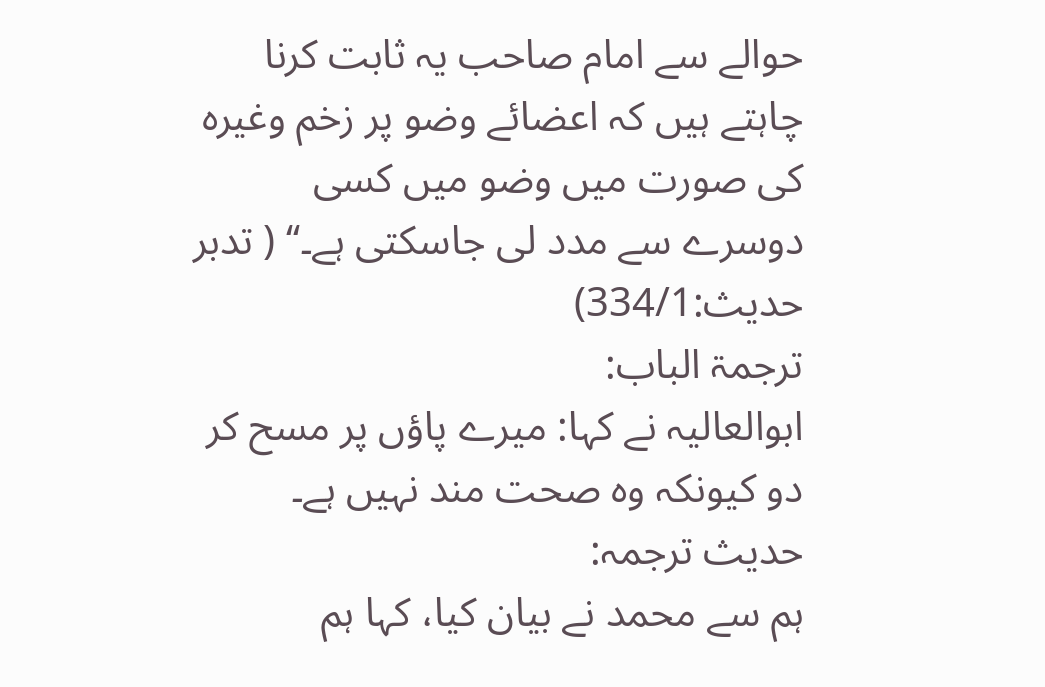حوالے سے امام صاحب یہ ثابت کرنا چاہتے ہیں کہ اعضائے وضو پر زخم وغیرہ کی صورت میں وضو میں کسی دوسرے سے مدد لی جاسکتی ہے۔‘‘ ( تدبر حدیث:334/1)
ترجمۃ الباب:
ابوالعالیہ نے کہا: میرے پاؤں پر مسح کر دو کیونکہ وہ صحت مند نہیں ہے۔
حدیث ترجمہ:
ہم سے محمد نے بیان کیا، کہا ہم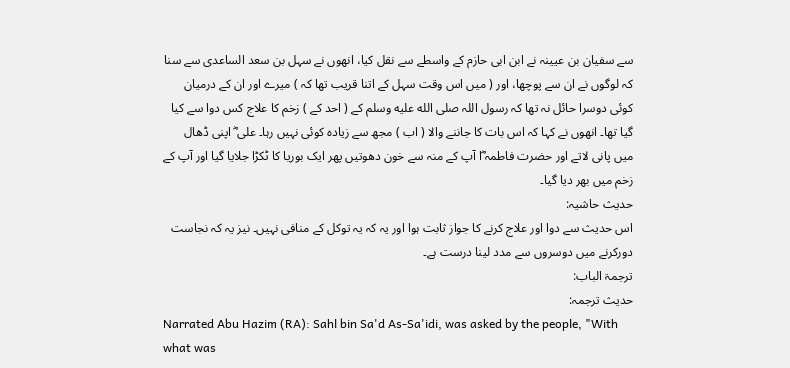سے سفیان بن عیینہ نے ابن ابی حازم کے واسطے سے نقل کیا، انھوں نے سہل بن سعد الساعدی سے سنا کہ لوگوں نے ان سے پوچھا، اور ( میں اس وقت سہل کے اتنا قریب تھا کہ ) میرے اور ان کے درمیان کوئی دوسرا حائل نہ تھا کہ رسول اللہ صلى الله عليه وسلم کے ( احد کے ) زخم کا علاج کس دوا سے کیا گیا تھا۔ انھوں نے کہا کہ اس بات کا جاننے والا ( اب ) مجھ سے زیادہ کوئی نہیں رہا۔ علی ؓ اپنی ڈھال میں پانی لاتے اور حضرت فاطمہ ؓا آپ کے منہ سے خون دھوتیں پھر ایک بوریا کا ٹکڑا جلایا گیا اور آپ کے زخم میں بھر دیا گیا۔
حدیث حاشیہ:
اس حدیث سے دوا اور علاج کرنے کا جواز ثابت ہوا اور یہ کہ یہ توکل کے منافی نہیں۔ نیز یہ کہ نجاست دورکرنے میں دوسروں سے مدد لینا درست ہے۔
ترجمۃ الباب:
حدیث ترجمہ:
Narrated Abu Hazim (RA): Sahl bin Sa'd As-Sa'idi, was asked by the people, "With what was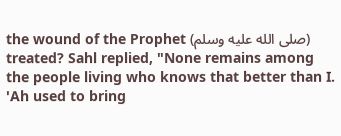the wound of the Prophet (صلى الله عليه وسلم) treated? Sahl replied, "None remains among the people living who knows that better than I. 'Ah used to bring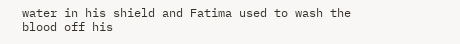water in his shield and Fatima used to wash the blood off his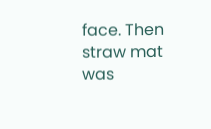face. Then straw mat was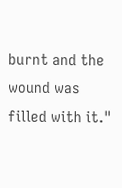burnt and the wound was filled with it."